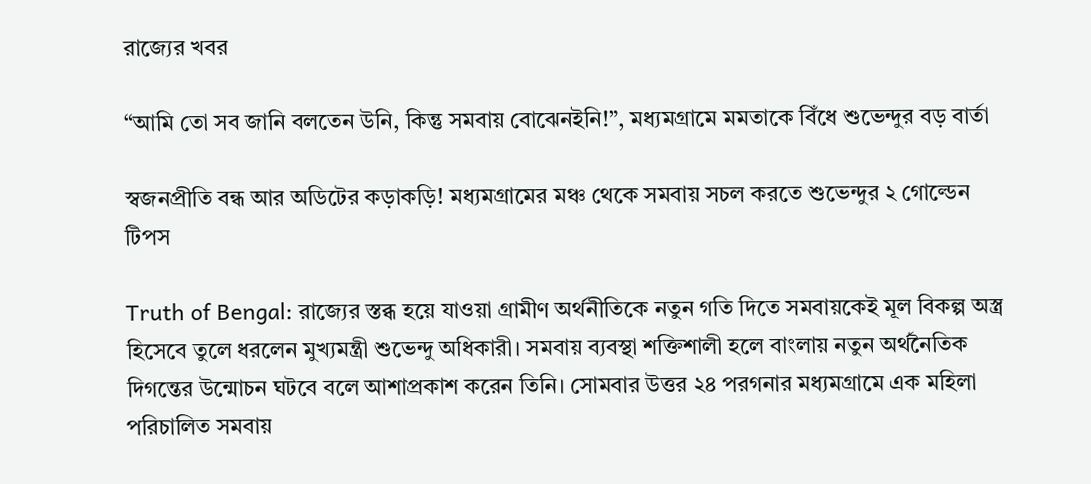রাজ্যের খবর

“আমি তো সব জানি বলতেন উনি, কিন্তু সমবায় বোঝেনইনি!”, মধ্যমগ্রামে মমতাকে বিঁধে শুভেন্দুর বড় বার্তা

স্বজনপ্রীতি বন্ধ আর অডিটের কড়াকড়ি! মধ্যমগ্রামের মঞ্চ থেকে সমবায় সচল করতে শুভেন্দুর ২ গোল্ডেন টিপস

Truth of Bengal: রাজ্যের স্তব্ধ হয়ে যাওয়া গ্রামীণ অর্থনীতিকে নতুন গতি দিতে সমবায়কেই মূল বিকল্প অস্ত্র হিসেবে তুলে ধরলেন মুখ্যমন্ত্রী শুভেন্দু অধিকারী। সমবায় ব্যবস্থা শক্তিশালী হলে বাংলায় নতুন অর্থনৈতিক দিগন্তের উন্মোচন ঘটবে বলে আশাপ্রকাশ করেন তিনি। সোমবার উত্তর ২৪ পরগনার মধ্যমগ্রামে এক মহিলা পরিচালিত সমবায়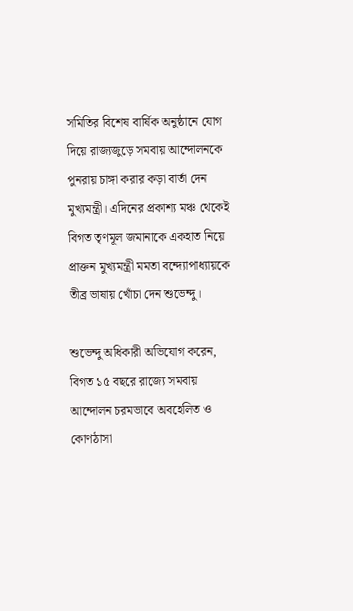সমিতির বিশেষ বার্ষিক অনুষ্ঠানে যোগ দিয়ে রাজ্যজুড়ে সমবায় আন্দোলনকে পুনরায় চাঙ্গা করার কড়া বার্তা দেন মুখ্যমন্ত্রী। এদিনের প্রকাশ্য মঞ্চ থেকেই বিগত তৃণমূল জমানাকে একহাত নিয়ে প্রাক্তন মুখ্যমন্ত্রী মমতা বন্দ্যোপাধ্যায়কে তীব্র ভাষায় খোঁচা দেন শুভেন্দু।

শুভেন্দু অধিকারী অভিযোগ করেন, বিগত ১৫ বছরে রাজ্যে সমবায় আন্দোলন চরমভাবে অবহেলিত ও কোণঠাসা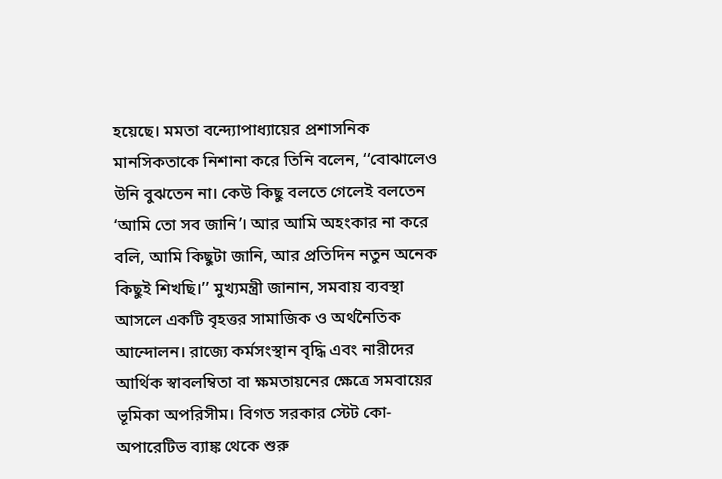হয়েছে। মমতা বন্দ্যোপাধ্যায়ের প্রশাসনিক মানসিকতাকে নিশানা করে তিনি বলেন, ‘‘বোঝালেও উনি বুঝতেন না। কেউ কিছু বলতে গেলেই বলতেন ‘আমি তো সব জানি’। আর আমি অহংকার না করে বলি, আমি কিছুটা জানি, আর প্রতিদিন নতুন অনেক কিছুই শিখছি।’’ মুখ্যমন্ত্রী জানান, সমবায় ব্যবস্থা আসলে একটি বৃহত্তর সামাজিক ও অর্থনৈতিক আন্দোলন। রাজ্যে কর্মসংস্থান বৃদ্ধি এবং নারীদের আর্থিক স্বাবলম্বিতা বা ক্ষমতায়নের ক্ষেত্রে সমবায়ের ভূমিকা অপরিসীম। বিগত সরকার স্টেট কো-অপারেটিভ ব্যাঙ্ক থেকে শুরু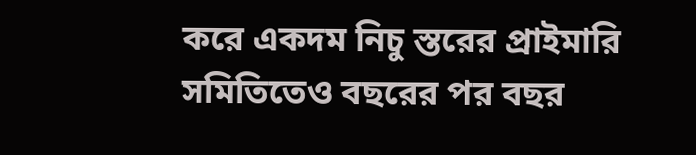করে একদম নিচু স্তরের প্রাইমারি সমিতিতেও বছরের পর বছর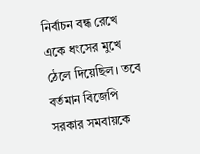নির্বাচন বন্ধ রেখে একে ধংসের মুখে ঠেলে দিয়েছিল। তবে বর্তমান বিজেপি সরকার সমবায়কে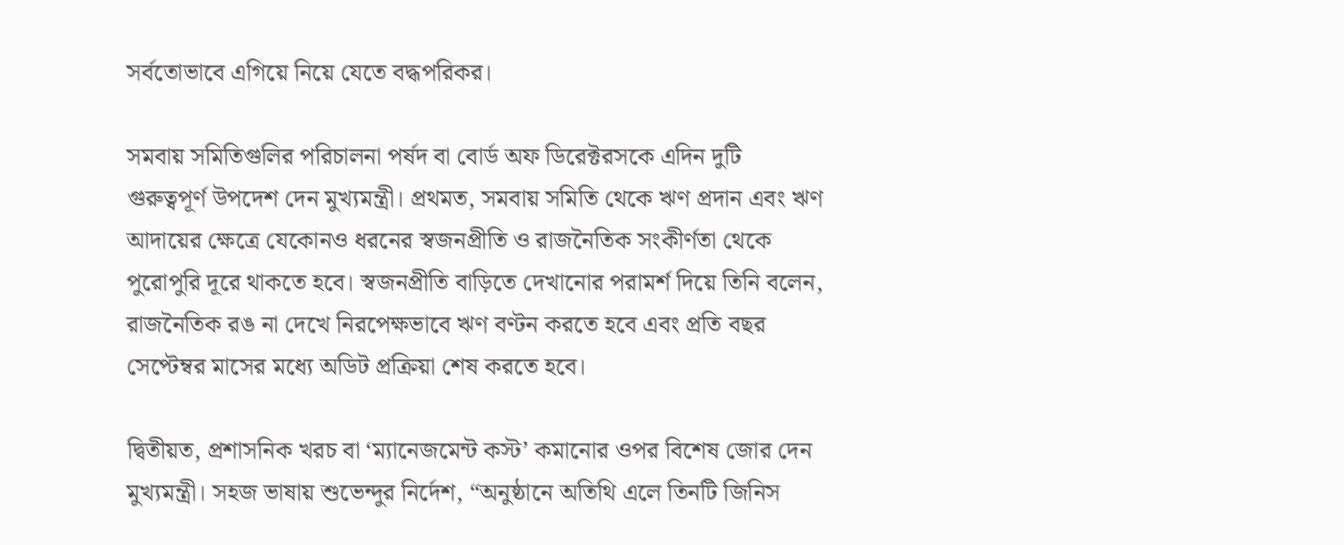সর্বতোভাবে এগিয়ে নিয়ে যেতে বদ্ধপরিকর।

সমবায় সমিতিগুলির পরিচালনা পর্ষদ বা বোর্ড অফ ডিরেক্টরসকে এদিন দুটি গুরুত্বপূর্ণ উপদেশ দেন মুখ্যমন্ত্রী। প্রথমত, সমবায় সমিতি থেকে ঋণ প্রদান এবং ঋণ আদায়ের ক্ষেত্রে যেকোনও ধরনের স্বজনপ্রীতি ও রাজনৈতিক সংকীর্ণতা থেকে পুরোপুরি দূরে থাকতে হবে। স্বজনপ্রীতি বাড়িতে দেখানোর পরামর্শ দিয়ে তিনি বলেন, রাজনৈতিক রঙ না দেখে নিরপেক্ষভাবে ঋণ বণ্টন করতে হবে এবং প্রতি বছর সেপ্টেম্বর মাসের মধ্যে অডিট প্রক্রিয়া শেষ করতে হবে।

দ্বিতীয়ত, প্রশাসনিক খরচ বা ‘ম্যানেজমেন্ট কস্ট’ কমানোর ওপর বিশেষ জোর দেন মুখ্যমন্ত্রী। সহজ ভাষায় শুভেন্দুর নির্দেশ, “অনুষ্ঠানে অতিথি এলে তিনটি জিনিস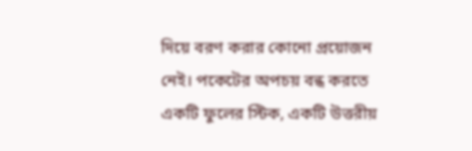দিয়ে বরণ করার কোনো প্রয়োজন নেই। পকেটের অপচয় বন্ধ করতে একটি ফুলের স্টিক, একটি উত্তরীয়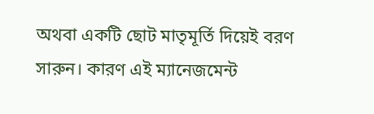অথবা একটি ছোট মাতৃমূর্তি দিয়েই বরণ সারুন। কারণ এই ম্যানেজমেন্ট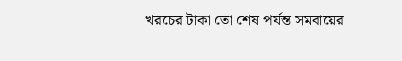খরচের টাকা তো শেষ পর্যন্ত সমবায়ের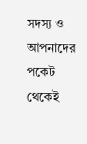সদস্য ও আপনাদের পকেট থেকেই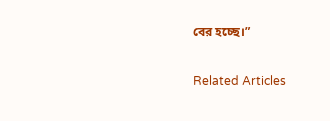বের হচ্ছে।”

Related Articles